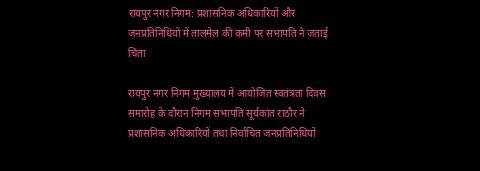रायपुर नगर निगम: प्रशासनिक अधिकारियों और जनप्रतिनिधियों में तालमेल की कमी पर सभापति ने जताई चिंता

रायपुर नगर निगम मुख्यालय में आयोजित स्वतंत्रता दिवस समारोह के दौरान निगम सभापति सूर्यकांत राठौर ने प्रशासनिक अधिकारियों तथा निर्वाचित जनप्रतिनिधियों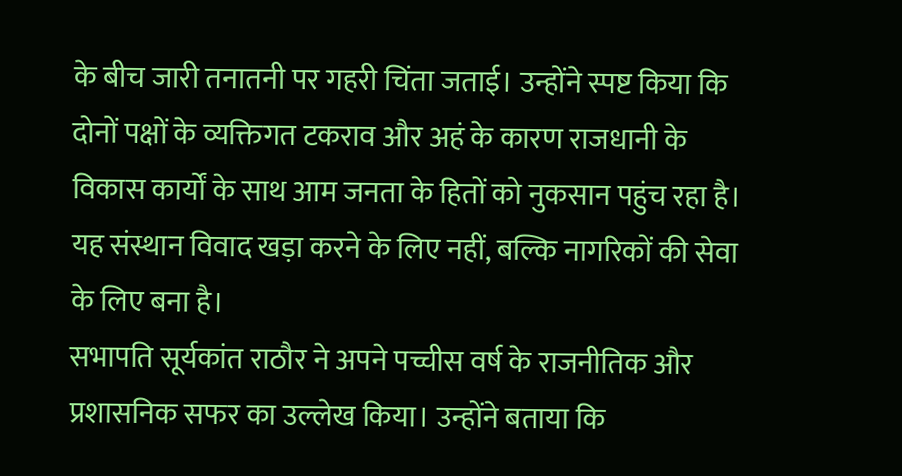के बीच जारी तनातनी पर गहरी चिंता जताई। उन्होंने स्पष्ट किया कि दोनों पक्षों के व्यक्तिगत टकराव और अहं के कारण राजधानी के विकास कार्यों के साथ आम जनता के हितों को नुकसान पहुंच रहा है। यह संस्थान विवाद खड़ा करने के लिए नहीं, बल्कि नागरिकों की सेवा के लिए बना है।
सभापति सूर्यकांत राठौर ने अपने पच्चीस वर्ष के राजनीतिक और प्रशासनिक सफर का उल्लेख किया। उन्होंने बताया कि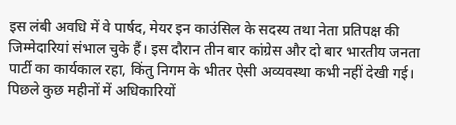इस लंबी अवधि में वे पार्षद, मेयर इन काउंसिल के सदस्य तथा नेता प्रतिपक्ष की जिम्मेदारियां संभाल चुके हैं। इस दौरान तीन बार कांग्रेस और दो बार भारतीय जनता पार्टी का कार्यकाल रहा, किंतु निगम के भीतर ऐसी अव्यवस्था कभी नहीं देखी गई। पिछले कुछ महीनों में अधिकारियों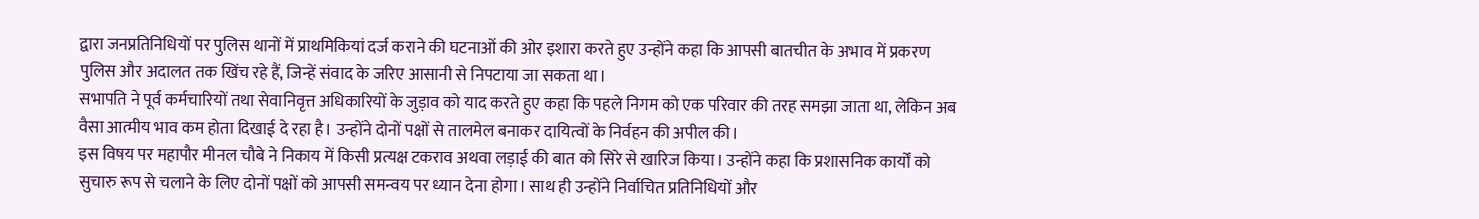द्वारा जनप्रतिनिधियों पर पुलिस थानों में प्राथमिकियां दर्ज कराने की घटनाओं की ओर इशारा करते हुए उन्होंने कहा कि आपसी बातचीत के अभाव में प्रकरण पुलिस और अदालत तक खिंच रहे हैं, जिन्हें संवाद के जरिए आसानी से निपटाया जा सकता था।
सभापति ने पूर्व कर्मचारियों तथा सेवानिवृत्त अधिकारियों के जुड़ाव को याद करते हुए कहा कि पहले निगम को एक परिवार की तरह समझा जाता था, लेकिन अब वैसा आत्मीय भाव कम होता दिखाई दे रहा है। उन्होंने दोनों पक्षों से तालमेल बनाकर दायित्वों के निर्वहन की अपील की।
इस विषय पर महापौर मीनल चौबे ने निकाय में किसी प्रत्यक्ष टकराव अथवा लड़ाई की बात को सिरे से खारिज किया। उन्होंने कहा कि प्रशासनिक कार्यों को सुचारु रूप से चलाने के लिए दोनों पक्षों को आपसी समन्वय पर ध्यान देना होगा। साथ ही उन्होंने निर्वाचित प्रतिनिधियों और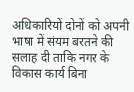अधिकारियों दोनों को अपनी भाषा में संयम बरतने की सलाह दी ताकि नगर के विकास कार्य बिना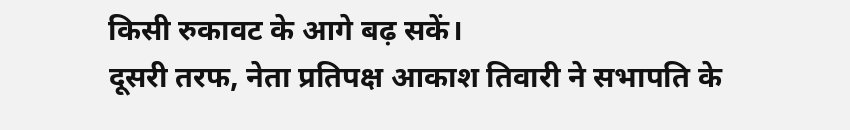किसी रुकावट के आगे बढ़ सकें।
दूसरी तरफ, नेता प्रतिपक्ष आकाश तिवारी ने सभापति के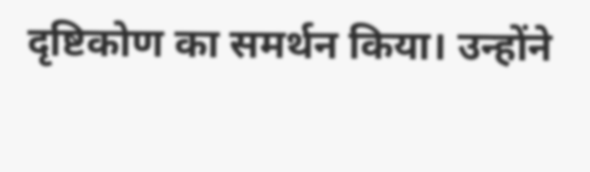दृष्टिकोण का समर्थन किया। उन्होंने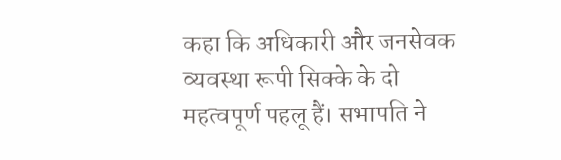कहा कि अधिकारी और जनसेवक व्यवस्था रूपी सिक्के के दो महत्वपूर्ण पहलू हैं। सभापति ने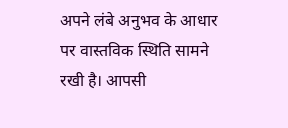अपने लंबे अनुभव के आधार पर वास्तविक स्थिति सामने रखी है। आपसी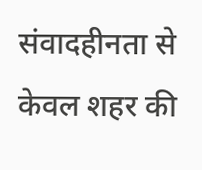संवादहीनता से केवल शहर की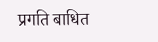प्रगति बाधित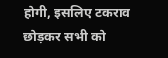होगी, इसलिए टकराव छोड़कर सभी को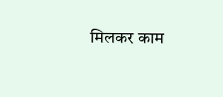मिलकर काम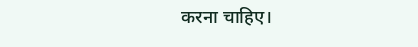करना चाहिए।